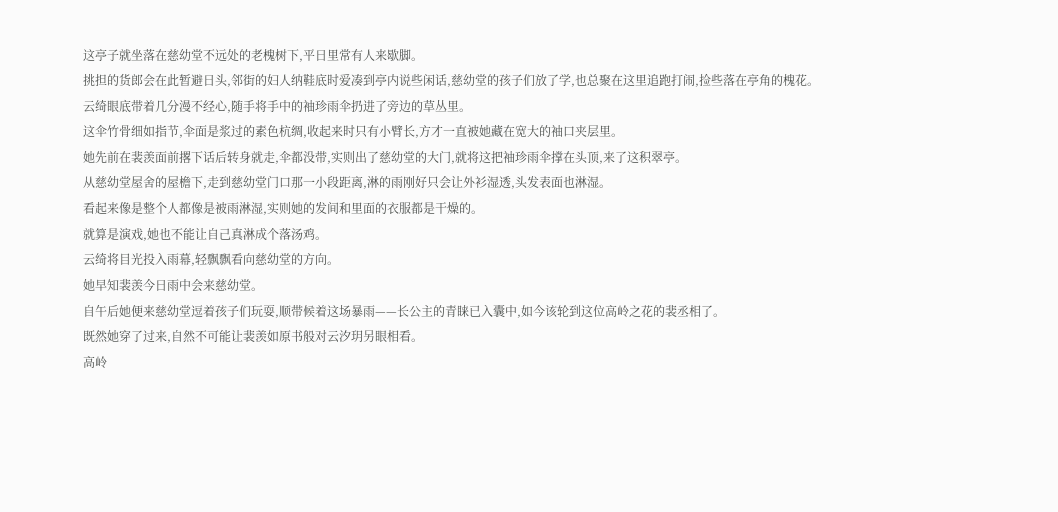这亭子就坐落在慈幼堂不远处的老槐树下,平日里常有人来歇脚。
挑担的货郎会在此暂避日头,邻街的妇人纳鞋底时爱凑到亭内说些闲话,慈幼堂的孩子们放了学,也总聚在这里追跑打闹,捡些落在亭角的槐花。
云绮眼底带着几分漫不经心,随手将手中的袖珍雨伞扔进了旁边的草丛里。
这伞竹骨细如指节,伞面是浆过的素色杭绸,收起来时只有小臂长,方才一直被她藏在宽大的袖口夹层里。
她先前在裴羡面前撂下话后转身就走,伞都没带,实则出了慈幼堂的大门,就将这把袖珍雨伞撑在头顶,来了这积翠亭。
从慈幼堂屋舍的屋檐下,走到慈幼堂门口那一小段距离,淋的雨刚好只会让外衫湿透,头发表面也淋湿。
看起来像是整个人都像是被雨淋湿,实则她的发间和里面的衣服都是干燥的。
就算是演戏,她也不能让自己真淋成个落汤鸡。
云绮将目光投入雨幕,轻飘飘看向慈幼堂的方向。
她早知裴羡今日雨中会来慈幼堂。
自午后她便来慈幼堂逗着孩子们玩耍,顺带候着这场暴雨——长公主的青睐已入囊中,如今该轮到这位高岭之花的裴丞相了。
既然她穿了过来,自然不可能让裴羡如原书般对云汐玥另眼相看。
高岭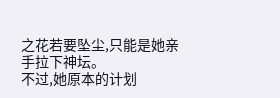之花若要坠尘,只能是她亲手拉下神坛。
不过,她原本的计划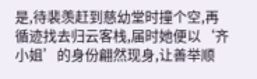是,待裴羡赶到慈幼堂时撞个空,再循迹找去归云客栈,届时她便以‘齐小姐’的身份翩然现身,让善举顺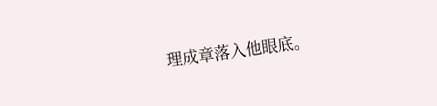理成章落入他眼底。